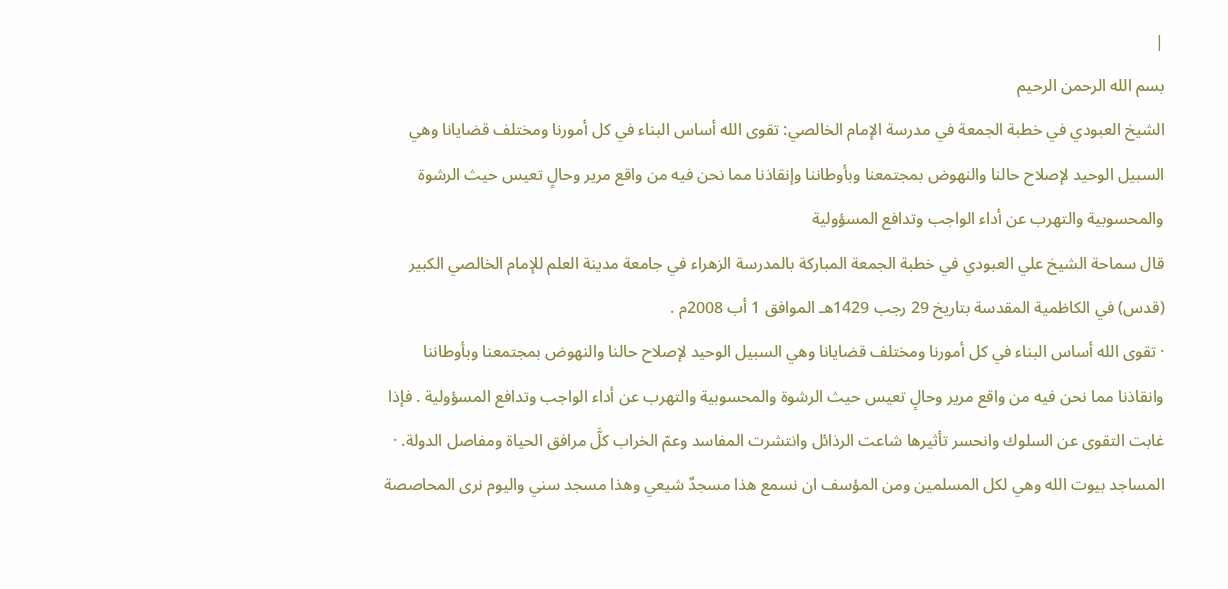|
بسم الله الرحمن الرحيم
الشيخ العبودي في خطبة الجمعة في مدرسة الإمام الخالصي: تقوى الله أساس البناء في كل أمورنا ومختلف قضايانا وهي السبيل الوحيد لإصلاح حالنا والنهوض بمجتمعنا وبأوطاننا وإنقاذنا مما نحن فيه من واقع مرير وحالٍ تعيس حيث الرشوة والمحسوبية والتهرب عن أداء الواجب وتدافع المسؤولية
قال سماحة الشيخ علي العبودي في خطبة الجمعة المباركة بالمدرسة الزهراء في جامعة مدينة العلم للإمام الخالصي الكبير (قدس) في الكاظمية المقدسة بتاريخ 29 رجب 1429هـ الموافق 1 أب 2008م .
· تقوى الله أساس البناء في كل أمورنا ومختلف قضايانا وهي السبيل الوحيد لإصلاح حالنا والنهوض بمجتمعنا وبأوطاننا وانقاذنا مما نحن فيه من واقع مرير وحالٍ تعيس حيث الرشوة والمحسوبية والتهرب عن أداء الواجب وتدافع المسؤولية . فإذا غابت التقوى عن السلوك وانحسر تأثيرها شاعت الرذائل وانتشرت المفاسد وعمّ الخراب كلَّ مرافق الحياة ومفاصل الدولة. · المساجد بيوت الله وهي لكل المسلمين ومن المؤسف ان نسمع هذا مسجدٌ شيعي وهذا مسجد سني واليوم نرى المحاصصة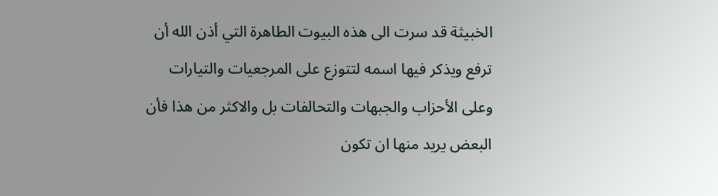الخبيثة قد سرت الى هذه البيوت الطاهرة التي أذن الله أن ترفع ويذكر فيها اسمه لتتوزع على المرجعيات والتيارات وعلى الأحزاب والجبهات والتحالفات بل والاكثر من هذا فأن البعض يريد منها ان تكون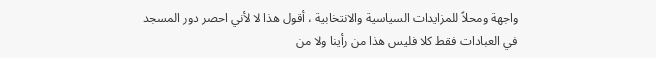واجهة ومحلاً للمزايدات السياسية والانتخابية ، أقول هذا لا لأني احصر دور المسجد في العبادات فقط كلا فليس هذا من رأينا ولا من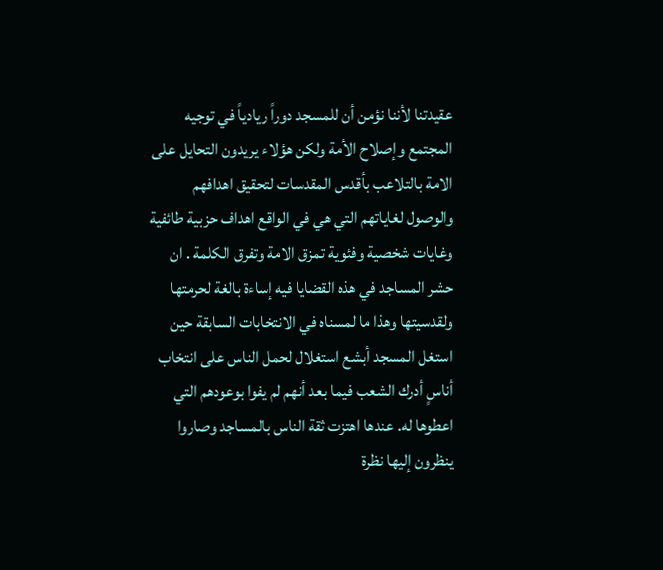عقيدتنا لأننا نؤمن أن للمسجد دوراً ريادياً في توجيه المجتمع وإصلاح الأمة ولكن هؤلاء يريدون التحايل على الامة بالتلاعب بأقدس المقدسات لتحقيق اهدافهم والوصول لغاياتهم التي هي في الواقع اهداف حزبية طائفية وغايات شخصية وفئوية تمزق الامة وتفرق الكلمة . ان حشر المساجد في هذه القضايا فيه إساءة بالغة لحرمتها ولقدسيتها وهذا ما لمسناه في الانتخابات السابقة حين استغل المسجد أبشع استغلال لحمل الناس على انتخاب أناسٍ أدرك الشعب فيما بعد أنهم لم يفوا بوعودهم التي اعطوها له. عندها اهتزت ثقة الناس بالمساجد وصاروا ينظرون إليها نظرة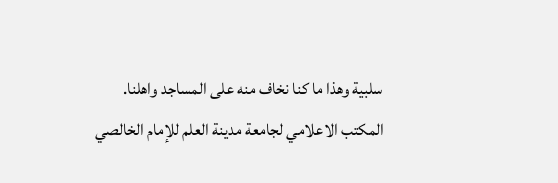سلبية وهذا ما كنا نخاف منه على المساجد واهلنا.
المكتب الاعلامي لجامعة مدينة العلم للإمام الخالصي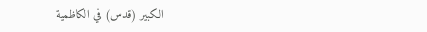الكبير (قدس) في الكاظمية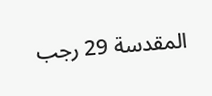المقدسة 29 رجب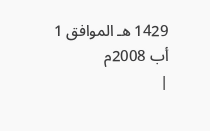1429 هـ الموافق 1 أب 2008م
|